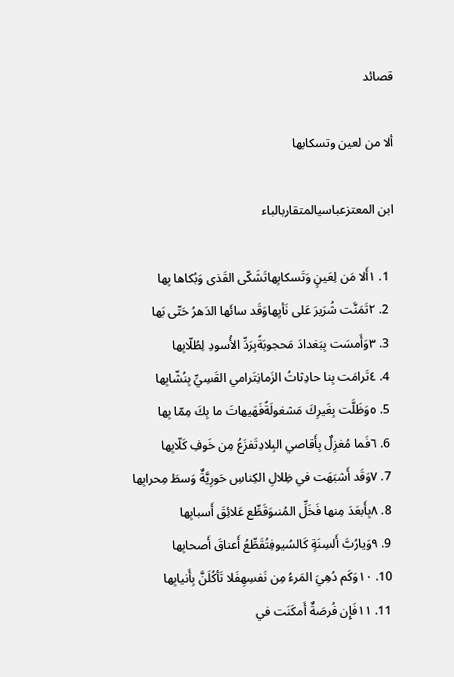قصائد

ألا من لعين وتسكابها

ابن المعتزعباسيالمتقاربالباء

  1. ١أَلا مَن لِعَينٍ وَتَسكابِهاتَشَكّى القَذى وَبُكاها بِها
  2. ٢تَمَنَّت شُرَيرَ عَلى نَأيِهاوَقَد سائَها الدَهرُ حَتّى بَها
  3. ٣وَأَمسَت بِبَغدادَ مَحجوبَةًبِرَدِّ الأُسودِ لِطُلّابِها
  4. ٤تَرامَت بِنا حادِثاتُ الزَمانِتَرامي القَسِيِّ بِنُشّابِها
  5. ٥وَظَلَّت بِغَيرِكَ مَشغولَةًفَهَيهاتَ ما بِكَ مِمّا بِها
  6. ٦فَما مُغزِلٌ بِأَقاصي البِلادِتَفزَعُ مِن خَوفِ كَلّابِها
  7. ٧وَقَد أَشبَهَت في ظِلالِ الكِناسِ حَورِيَّةٌ وَسطَ مِحرابِها
  8. ٨بِأَبعَدَ مِنها فَخَلِّ المُنىوَقَطِّع عَلائِقَ أَسبابِها
  9. ٩وَيارُبَّ أَلسِنَةٍ كَالسُيوفِتُقَطِّعُ أَعناقَ أَصحابِها
  10. ١٠وَكَم دُهِيَ المَرءُ مِن نَفسِهِفَلا تَأكُلَنَّ بِأَنيابِها
  11. ١١فَإِن فُرصَةٌ أَمكَنَت في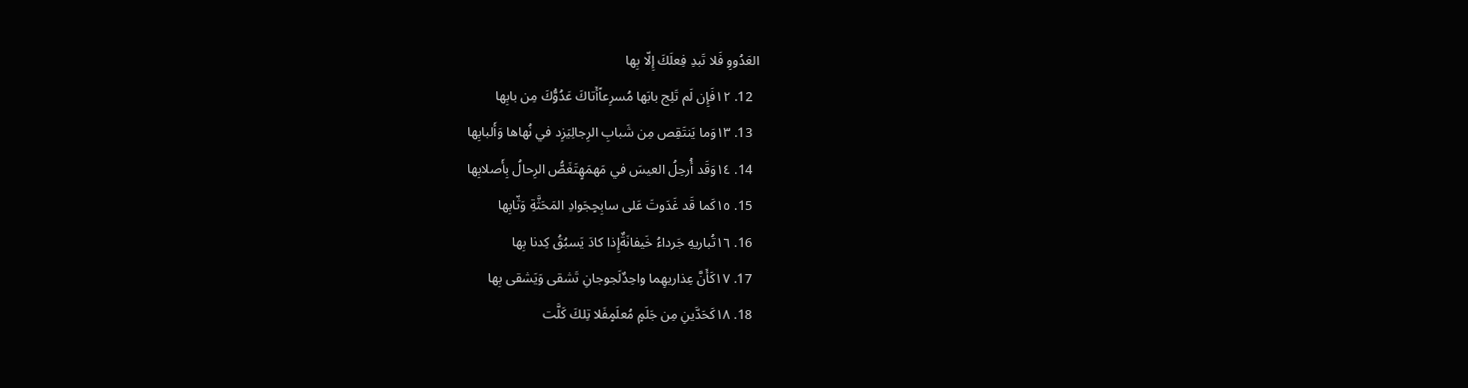العَدُووِ فَلا تَبدِ فِعلَكَ إِلّا بِها
  12. ١٢فَإِن لَم تَلِج بابَها مُسرِعاًأَتاكَ عَدُوُّكَ مِن بابِها
  13. ١٣وَما يَنتَقِص مِن شَبابِ الرِجالِيَزِد في نُهاها وَأَلبابِها
  14. ١٤وَقَد أُرحِلُ العيسَ في مَهمَهٍتَغَصُّ الرِحالُ بِأَصلابِها
  15. ١٥كَما قَد غَدَوتَ عَلى سابِحٍجَوادِ المَحَثَّةِ وَثّابِها
  16. ١٦تُباريهِ جَرداءُ خَيفانَةٌإِذا كادَ يَسبُقُ كِدنا بِها
  17. ١٧كَأَنَّ عِذاريهِما واحِدٌلَجوجانِ تَشقى وَيَشقى بِها
  18. ١٨كَحَدَّينِ مِن جَلَمٍ مُعلَمٍفَلا تِلكَ كَلَّت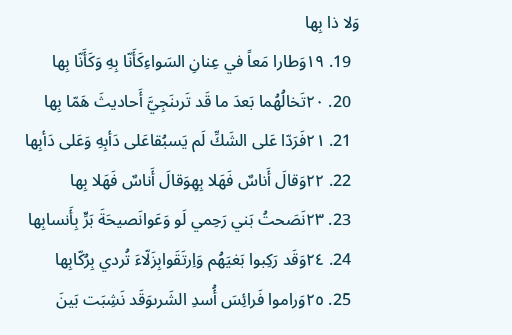وَلا ذا بِها
  19. ١٩وَطارا مَعاً في عِنانِ السَواءِكَأَنّا بِهِ وَكَأَنّا بِها
  20. ٢٠تَخالُهُما بَعدَ ما قَد تَرىنَجِيَّ أَحاديثَ هَمّا بِها
  21. ٢١فَرَدّا عَلى الشَكِّ لَم يَسبُقاعَلى دَأبِهِ وَعَلى دَأبِها
  22. ٢٢وَقالَ أَناسٌ فَهَلا بِهِوَقالَ أَناسٌ فَهَلا بِها
  23. ٢٣نَصَحتُ بَني رَحِمي لَو وَعَوانَصيحَةَ بَرٍّ بِأَنسابِها
  24. ٢٤وَقَد رَكِبوا بَغيَهُم وَاِرتَقَوابِزَلّاءَ تُردي بِرُكّابِها
  25. ٢٥وَراموا فَرائِسَ أُسدِ الشَرىوَقَد نَشِبَت بَينَ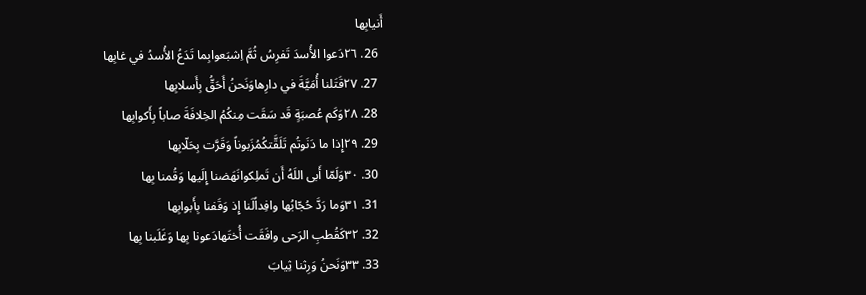أَنيابِها
  26. ٢٦دَعوا الأُسدَ تَفرِسُ ثُمَّ اِشبَعوابِما تَدَعُ الأُسدُ في غابِها
  27. ٢٧قَتَلنا أُمَيَّةَ في دارِهاوَنَحنُ أَحَقُّ بِأَسلابِها
  28. ٢٨وَكَم عُصبَةٍ قَد سَقَت مِنكُمُ الخِلافَةَ صاباً بِأَكوابِها
  29. ٢٩إِذا ما دَنَوتُم تَلَقَّتكُمُزَبوناً وَقَرَّت بِحَلّابِها
  30. ٣٠وَلَمّا أَبى اللَهُ أَن تَملِكوانَهَضنا إِلَيها وَقُمنا بِها
  31. ٣١وَما رَدَّ حُجّابُها وافِداًلَنا إِذ وَقَفنا بِأَبوابِها
  32. ٣٢كَقُطبِ الرَحى وافَقَت أُختَهادَعونا بِها وَغَلَبنا بِها
  33. ٣٣وَنَحنُ وَرِثنا ثِيابَ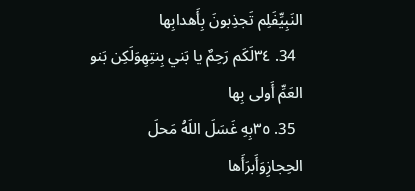النَبِيِّفَلِم تَجذِبونَ بِأَهدابِها
  34. ٣٤لَكَم رَحِمٌ يا بَني بِنتِهِوَلَكِن بَنو العَمِّ أَولى بِها
  35. ٣٥بِهِ غَسَلَ اللَهُ مَحلَ الحِجازِوَأَبرَأَها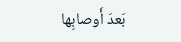بَعدَ أَوصابِها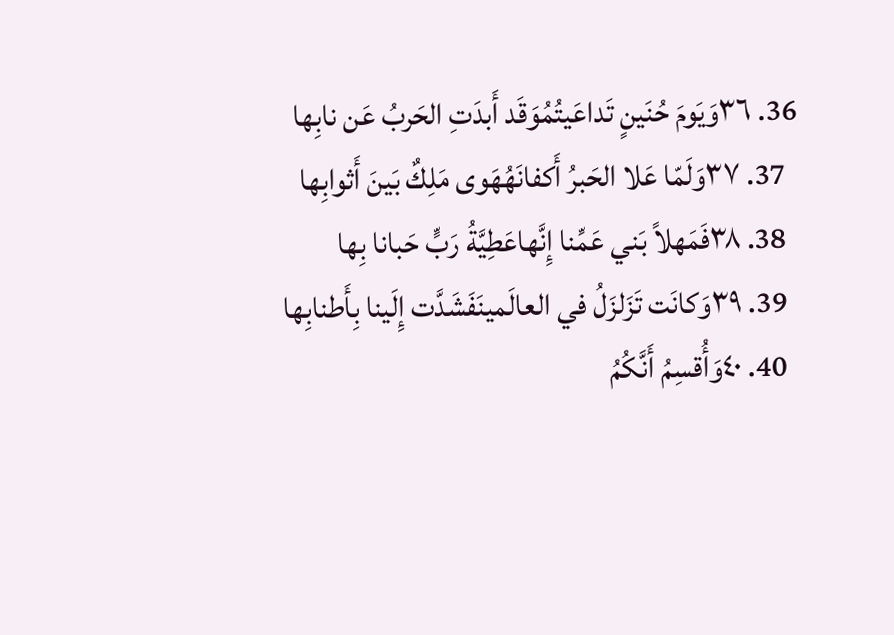36. ٣٦وَيَومَ حُنَينٍ تَداعَيتُمُوَقَد أَبدَتِ الحَربُ عَن نابِها
  37. ٣٧وَلَمّا عَلا الحَبرُ أَكفانَهُهَوى مَلِكٌ بَينَ أَثوابِها
  38. ٣٨فَمَهلاً بَني عَمِّنا إِنَّهاعَطِيَّةُ رَبٍّ حَبانا بِها
  39. ٣٩وَكانَت تَزَلزَلُ في العالَمينَفَشَدَّت إِلَينا بِأَطنابِها
  40. ٤٠وَأُقسِمُ أَنَّكُمُ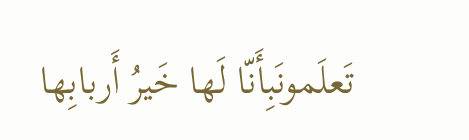تَعلَمونَبِأَنّا لَها خَيرُ أَربابِها